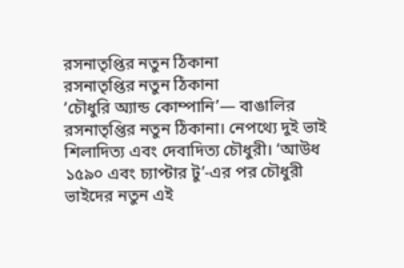রসনাতৃপ্তির নতুন ঠিকানা
রসনাতৃপ্তির নতুন ঠিকানা
‘চৌধুরি অ্যান্ড কোম্পানি’— বাঙালির রসনাতৃপ্তির নতুন ঠিকানা। নেপথ্যে দুই ভাই শিলাদিত্য এবং দেবাদিত্য চৌধুরী। ‘আউধ ১৫৯০ এবং চ্যাপ্টার টু’-এর পর চৌধুরী ভাইদের নতুন এই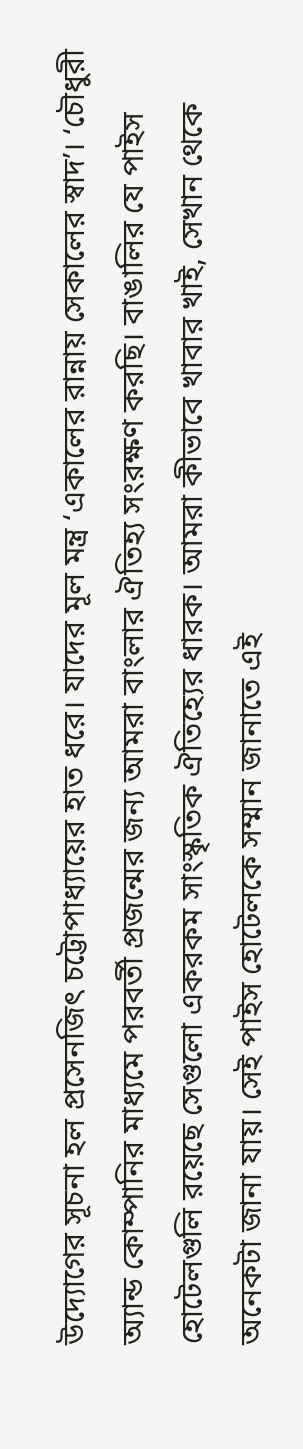উদ্যোগের সূচনা হল প্রসেনজিৎ চট্টোপাধ্যায়ের হাত ধরে। যাদের মূল মন্ত্র ‘একালের রান্নায় সেকালের স্বাদ’। ‘চৌধুরী অ্যান্ড কোম্পানির মাধ্যমে পরবর্তী প্রজন্মের জন্য আমরা বাংলার ঐতিহ্য সংরক্ষণ করছি। বাঙালির যে পাইস হোটেলগুলি রয়েছে সেগুলো একরকম সাংস্কৃতিক ঐতিহ্যের ধারক। আমরা কীভাবে খাবার খাই, সেখান থেকে অনেকটা জানা যায়। সেই পাইস হোটেলকে সম্মান জানাতে এই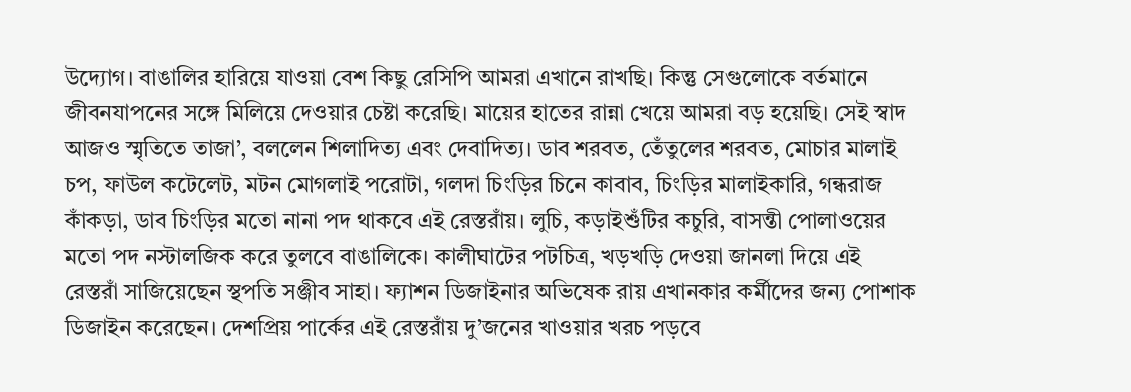উদ্যোগ। বাঙালির হারিয়ে যাওয়া বেশ কিছু রেসিপি আমরা এখানে রাখছি। কিন্তু সেগুলোকে বর্তমানে জীবনযাপনের সঙ্গে মিলিয়ে দেওয়ার চেষ্টা করেছি। মায়ের হাতের রান্না খেয়ে আমরা বড় হয়েছি। সেই স্বাদ আজও স্মৃতিতে তাজা’, বললেন শিলাদিত্য এবং দেবাদিত্য। ডাব শরবত, তেঁতুলের শরবত, মোচার মালাই চপ, ফাউল কটেলেট, মটন মোগলাই পরোটা, গলদা চিংড়ির চিনে কাবাব, চিংড়ির মালাইকারি, গন্ধরাজ কাঁকড়া, ডাব চিংড়ির মতো নানা পদ থাকবে এই রেস্তরাঁয়। লুচি, কড়াইশুঁটির কচুরি, বাসন্তী পোলাওয়ের মতো পদ নস্টালজিক করে তুলবে বাঙালিকে। কালীঘাটের পটচিত্র, খড়খড়ি দেওয়া জানলা দিয়ে এই রেস্তরাঁ সাজিয়েছেন স্থপতি সঞ্জীব সাহা। ফ্যাশন ডিজাইনার অভিষেক রায় এখানকার কর্মীদের জন্য পোশাক ডিজাইন করেছেন। দেশপ্রিয় পার্কের এই রেস্তরাঁয় দু’জনের খাওয়ার খরচ পড়বে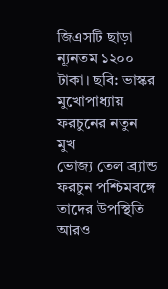জিএসটি ছাড়া ন্যূনতম ১২০০ টাকা। ছবি: ভাস্কর মুখোপাধ্যায়
ফরচুনের নতুন মুখ
ভোজ্য তেল ব্র্যান্ড ফরচুন পশ্চিমবঙ্গে তাদের উপস্থিতি আরও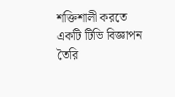শক্তিশালী করতে একটি টিভি বিজ্ঞাপন তৈরি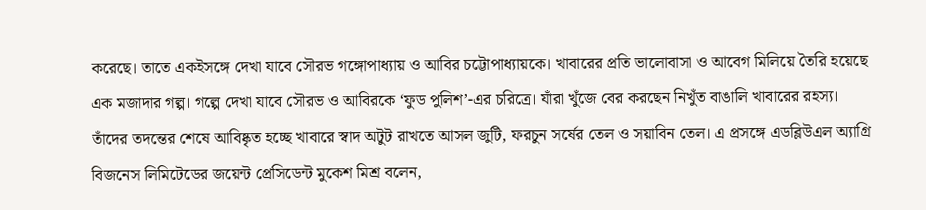করেছে। তাতে একইসঙ্গে দেখা যাবে সৌরভ গঙ্গোপাধ্যায় ও আবির চট্টোপাধ্যায়কে। খাবারের প্রতি ভালোবাসা ও আবেগ মিলিয়ে তৈরি হয়েছে এক মজাদার গল্প। গল্পে দেখা যাবে সৌরভ ও আবিরকে ‘ফুড পুলিশ’-এর চরিত্রে। যাঁরা খুঁজে বের করছেন নিখুঁত বাঙালি খাবারের রহস্য। তাঁদের তদন্তের শেষে আবিষ্কৃত হচ্ছে খাবারে স্বাদ অটুট রাখতে আসল জুটি, ফরচুন সর্ষের তেল ও সয়াবিন তেল। এ প্রসঙ্গে এডব্লিউএল অ্যাগ্রি বিজনেস লিমিটেডের জয়েন্ট প্রেসিডেন্ট মুকেশ মিশ্র বলেন,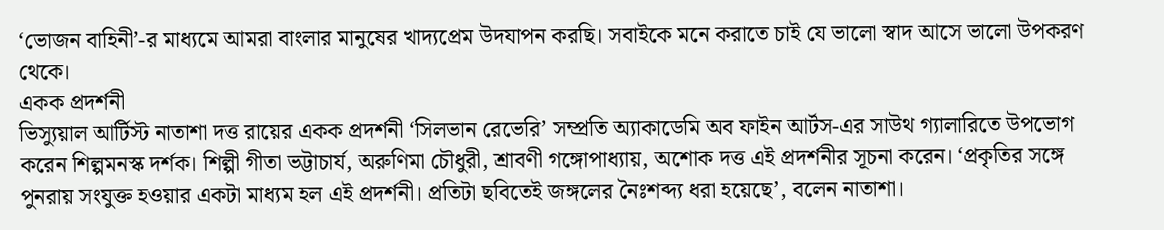‘ভোজন বাহিনী’-র মাধ্যমে আমরা বাংলার মানুষের খাদ্যপ্রেম উদযাপন করছি। সবাইকে মনে করাতে চাই যে ভালো স্বাদ আসে ভালো উপকরণ থেকে।
একক প্রদর্শনী
ভিস্যুয়াল আর্টিস্ট নাতাশা দত্ত রায়ের একক প্রদর্শনী ‘সিলভান রেভেরি’ সম্প্রতি অ্যাকাডেমি অব ফাইন আর্টস-এর সাউথ গ্যালারিতে উপভোগ করেন শিল্পমনস্ক দর্শক। শিল্পী গীতা ভট্টাচার্য, অরুণিমা চৌধুরী, শ্রাবণী গঙ্গোপাধ্যায়, অশোক দত্ত এই প্রদর্শনীর সূচনা করেন। ‘প্রকৃতির সঙ্গে পুনরায় সংযুক্ত হওয়ার একটা মাধ্যম হল এই প্রদর্শনী। প্রতিটা ছবিতেই জঙ্গলের নৈঃশব্দ্য ধরা হয়েছে’, বলেন নাতাশা।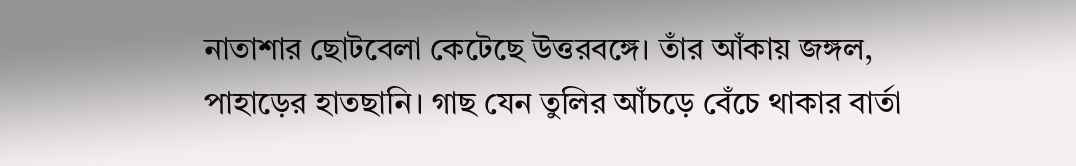নাতাশার ছোটবেলা কেটেছে উত্তরবঙ্গে। তাঁর আঁকায় জঙ্গল, পাহাড়ের হাতছানি। গাছ যেন তুলির আঁচড়ে বেঁচে থাকার বার্তা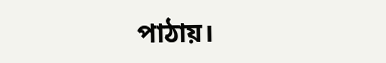পাঠায়।